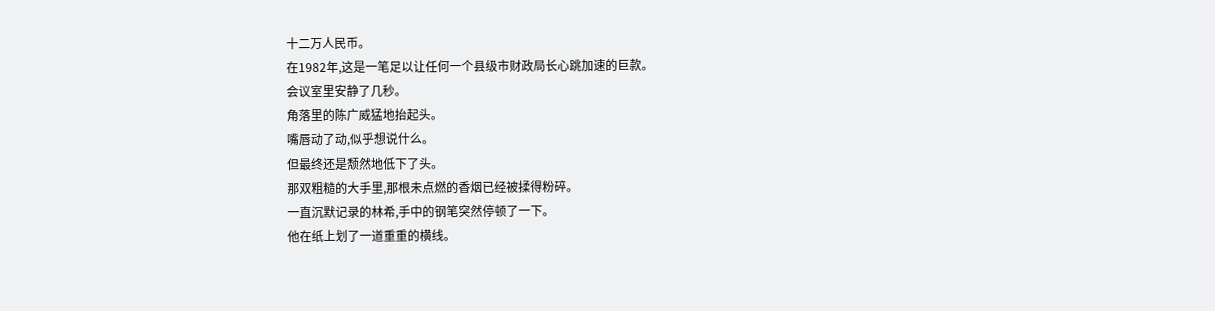十二万人民币。
在1982年,这是一笔足以让任何一个县级市财政局长心跳加速的巨款。
会议室里安静了几秒。
角落里的陈广威猛地抬起头。
嘴唇动了动,似乎想说什么。
但最终还是颓然地低下了头。
那双粗糙的大手里,那根未点燃的香烟已经被揉得粉碎。
一直沉默记录的林希,手中的钢笔突然停顿了一下。
他在纸上划了一道重重的横线。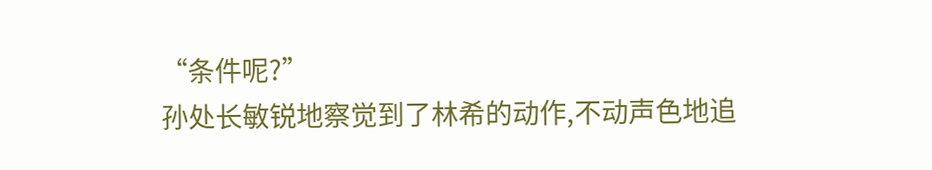“条件呢?”
孙处长敏锐地察觉到了林希的动作,不动声色地追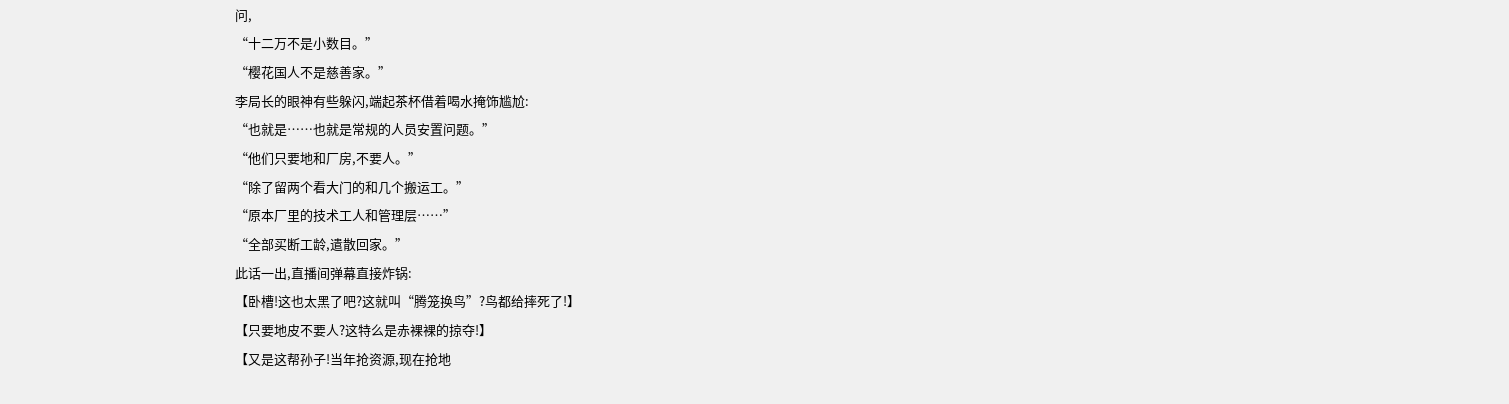问,
“十二万不是小数目。”
“樱花国人不是慈善家。”
李局长的眼神有些躲闪,端起茶杯借着喝水掩饰尴尬:
“也就是……也就是常规的人员安置问题。”
“他们只要地和厂房,不要人。”
“除了留两个看大门的和几个搬运工。”
“原本厂里的技术工人和管理层……”
“全部买断工龄,遣散回家。”
此话一出,直播间弹幕直接炸锅:
【卧槽!这也太黑了吧?这就叫“腾笼换鸟”?鸟都给摔死了!】
【只要地皮不要人?这特么是赤裸裸的掠夺!】
【又是这帮孙子!当年抢资源,现在抢地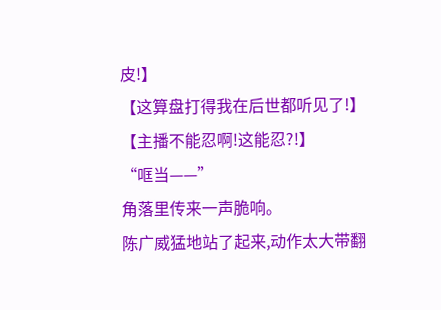皮!】
【这算盘打得我在后世都听见了!】
【主播不能忍啊!这能忍?!】
“哐当——”
角落里传来一声脆响。
陈广威猛地站了起来,动作太大带翻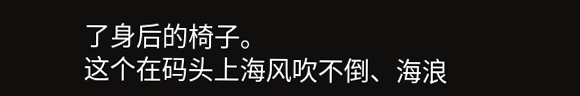了身后的椅子。
这个在码头上海风吹不倒、海浪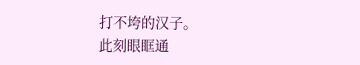打不垮的汉子。
此刻眼眶通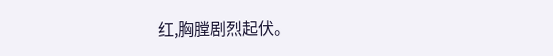红,胸膛剧烈起伏。